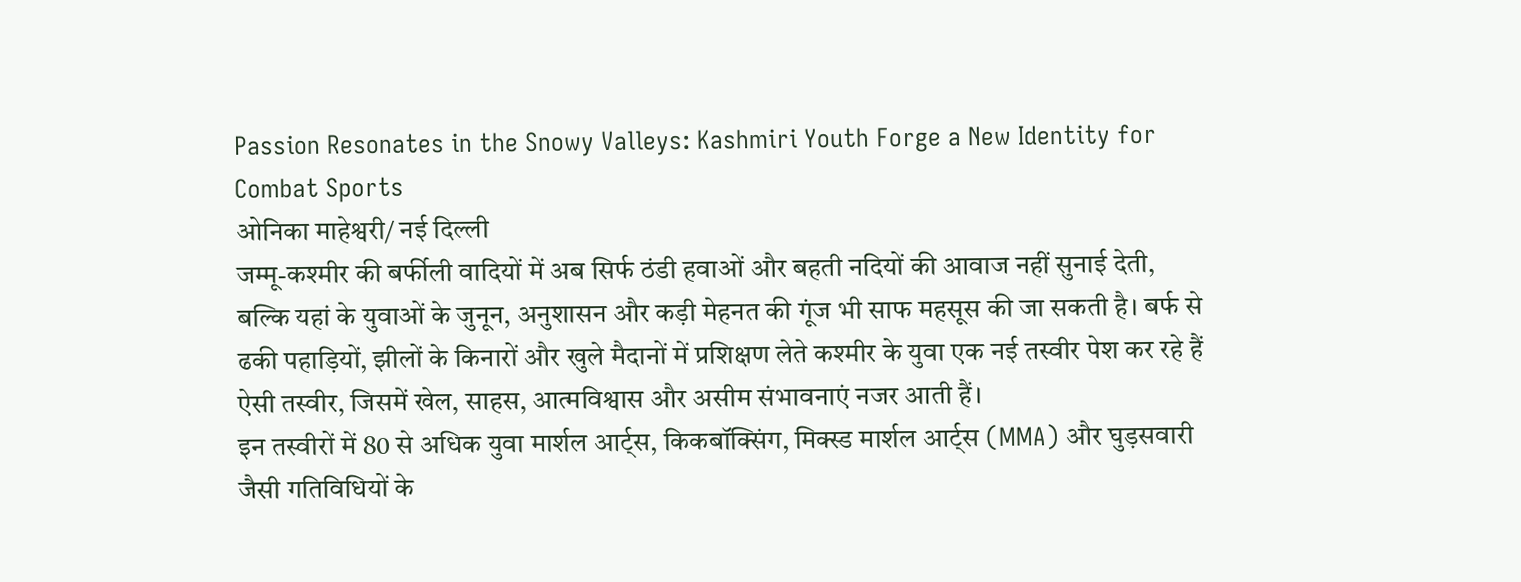Passion Resonates in the Snowy Valleys: Kashmiri Youth Forge a New Identity for Combat Sports
ओनिका माहेश्वरी/ नई दिल्ली
जम्मू-कश्मीर की बर्फीली वादियों में अब सिर्फ ठंडी हवाओं और बहती नदियों की आवाज नहीं सुनाई देती, बल्कि यहां के युवाओं के जुनून, अनुशासन और कड़ी मेहनत की गूंज भी साफ महसूस की जा सकती है। बर्फ से ढकी पहाड़ियों, झीलों के किनारों और खुले मैदानों में प्रशिक्षण लेते कश्मीर के युवा एक नई तस्वीर पेश कर रहे हैं ऐसी तस्वीर, जिसमें खेल, साहस, आत्मविश्वास और असीम संभावनाएं नजर आती हैं।
इन तस्वीरों में 80 से अधिक युवा मार्शल आर्ट्स, किकबॉक्सिंग, मिक्स्ड मार्शल आर्ट्स (MMA) और घुड़सवारी जैसी गतिविधियों के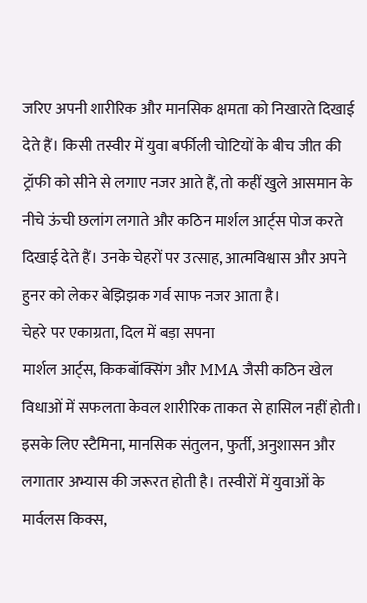जरिए अपनी शारीरिक और मानसिक क्षमता को निखारते दिखाई देते हैं। किसी तस्वीर में युवा बर्फीली चोटियों के बीच जीत की ट्रॉफी को सीने से लगाए नजर आते हैं, तो कहीं खुले आसमान के नीचे ऊंची छलांग लगाते और कठिन मार्शल आर्ट्स पोज करते दिखाई देते हैं। उनके चेहरों पर उत्साह, आत्मविश्वास और अपने हुनर को लेकर बेझिझक गर्व साफ नजर आता है।
चेहरे पर एकाग्रता, दिल में बड़ा सपना
मार्शल आर्ट्स, किकबॉक्सिंग और MMA जैसी कठिन खेल विधाओं में सफलता केवल शारीरिक ताकत से हासिल नहीं होती। इसके लिए स्टैमिना, मानसिक संतुलन, फुर्ती, अनुशासन और लगातार अभ्यास की जरूरत होती है। तस्वीरों में युवाओं के मार्वलस किक्स,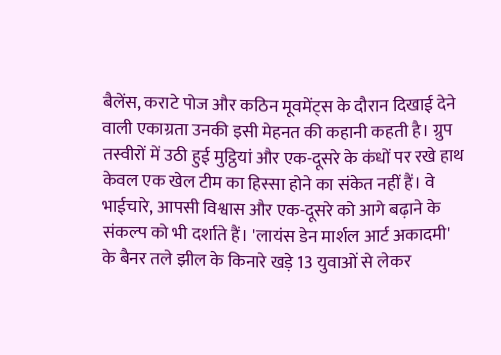बैलेंस, कराटे पोज और कठिन मूवमेंट्स के दौरान दिखाई देने वाली एकाग्रता उनकी इसी मेहनत की कहानी कहती है। ग्रुप तस्वीरों में उठी हुई मुट्ठियां और एक-दूसरे के कंधों पर रखे हाथ केवल एक खेल टीम का हिस्सा होने का संकेत नहीं हैं। वे भाईचारे, आपसी विश्वास और एक-दूसरे को आगे बढ़ाने के संकल्प को भी दर्शाते हैं। 'लायंस डेन मार्शल आर्ट अकादमी' के बैनर तले झील के किनारे खड़े 13 युवाओं से लेकर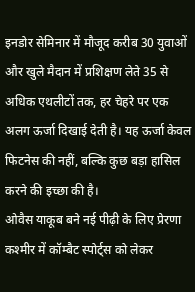इनडोर सेमिनार में मौजूद करीब 30 युवाओं और खुले मैदान में प्रशिक्षण लेते 35 से अधिक एथलीटों तक, हर चेहरे पर एक अलग ऊर्जा दिखाई देती है। यह ऊर्जा केवल फिटनेस की नहीं, बल्कि कुछ बड़ा हासिल करने की इच्छा की है।
ओवैस याकूब बने नई पीढ़ी के लिए प्रेरणा
कश्मीर में कॉम्बैट स्पोर्ट्स को लेकर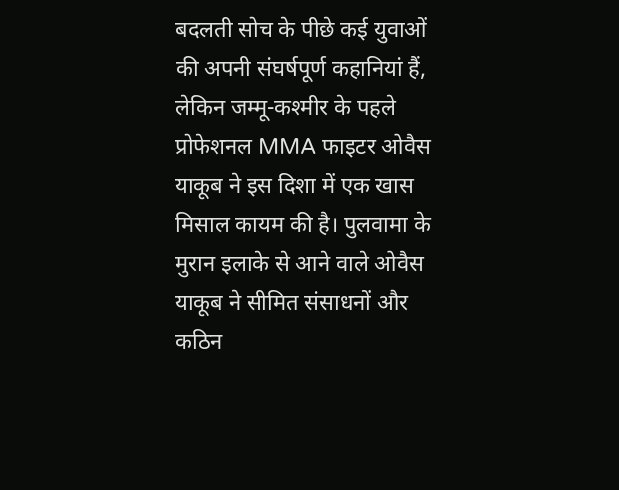बदलती सोच के पीछे कई युवाओं की अपनी संघर्षपूर्ण कहानियां हैं, लेकिन जम्मू-कश्मीर के पहले प्रोफेशनल MMA फाइटर ओवैस याकूब ने इस दिशा में एक खास मिसाल कायम की है। पुलवामा के मुरान इलाके से आने वाले ओवैस याकूब ने सीमित संसाधनों और कठिन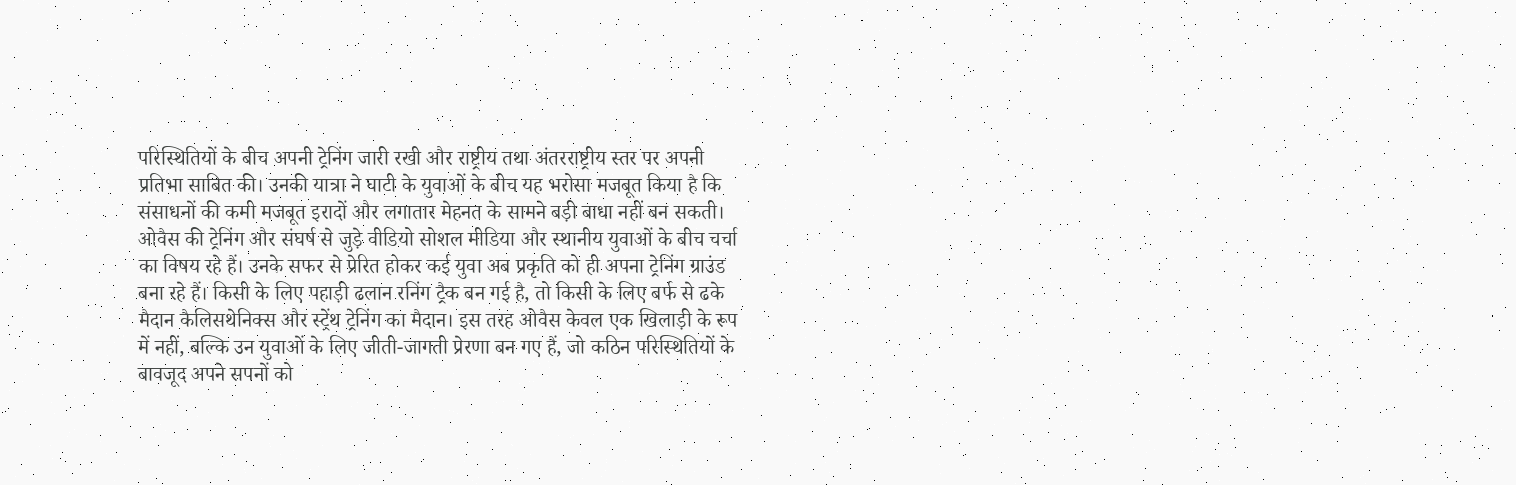परिस्थितियों के बीच अपनी ट्रेनिंग जारी रखी और राष्ट्रीय तथा अंतरराष्ट्रीय स्तर पर अपनी प्रतिभा साबित की। उनकी यात्रा ने घाटी के युवाओं के बीच यह भरोसा मजबूत किया है कि संसाधनों की कमी मजबूत इरादों और लगातार मेहनत के सामने बड़ी बाधा नहीं बन सकती।
ओवैस की ट्रेनिंग और संघर्ष से जुड़े वीडियो सोशल मीडिया और स्थानीय युवाओं के बीच चर्चा का विषय रहे हैं। उनके सफर से प्रेरित होकर कई युवा अब प्रकृति को ही अपना ट्रेनिंग ग्राउंड बना रहे हैं। किसी के लिए पहाड़ी ढलान रनिंग ट्रैक बन गई है, तो किसी के लिए बर्फ से ढके मैदान कैलिसथेनिक्स और स्ट्रेंथ ट्रेनिंग का मैदान। इस तरह ओवैस केवल एक खिलाड़ी के रूप में नहीं, बल्कि उन युवाओं के लिए जीती-जागती प्रेरणा बन गए हैं, जो कठिन परिस्थितियों के बावजूद अपने सपनों को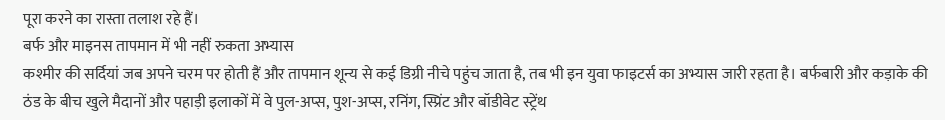पूरा करने का रास्ता तलाश रहे हैं।
बर्फ और माइनस तापमान में भी नहीं रुकता अभ्यास
कश्मीर की सर्दियां जब अपने चरम पर होती हैं और तापमान शून्य से कई डिग्री नीचे पहुंच जाता है, तब भी इन युवा फाइटर्स का अभ्यास जारी रहता है। बर्फबारी और कड़ाके की ठंड के बीच खुले मैदानों और पहाड़ी इलाकों में वे पुल-अप्स, पुश-अप्स, रनिंग, स्प्रिंट और बॉडीवेट स्ट्रेंथ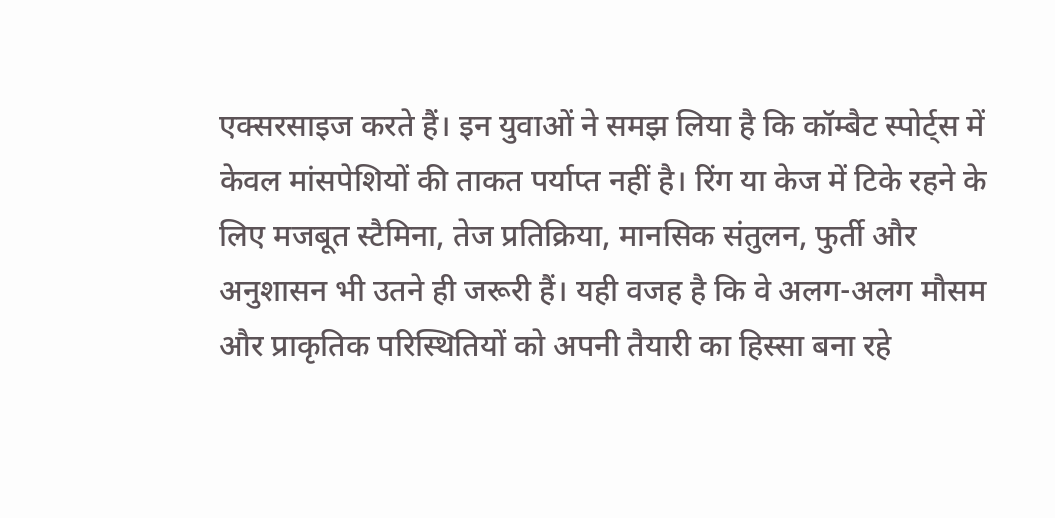एक्सरसाइज करते हैं। इन युवाओं ने समझ लिया है कि कॉम्बैट स्पोर्ट्स में केवल मांसपेशियों की ताकत पर्याप्त नहीं है। रिंग या केज में टिके रहने के लिए मजबूत स्टैमिना, तेज प्रतिक्रिया, मानसिक संतुलन, फुर्ती और अनुशासन भी उतने ही जरूरी हैं। यही वजह है कि वे अलग-अलग मौसम और प्राकृतिक परिस्थितियों को अपनी तैयारी का हिस्सा बना रहे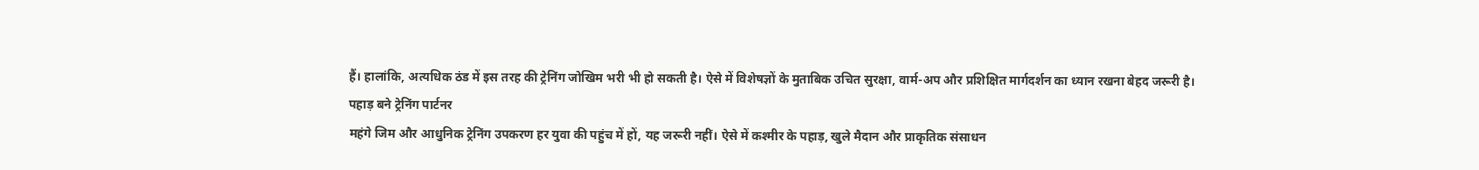हैं। हालांकि, अत्यधिक ठंड में इस तरह की ट्रेनिंग जोखिम भरी भी हो सकती है। ऐसे में विशेषज्ञों के मुताबिक उचित सुरक्षा, वार्म-अप और प्रशिक्षित मार्गदर्शन का ध्यान रखना बेहद जरूरी है।
पहाड़ बने ट्रेनिंग पार्टनर
महंगे जिम और आधुनिक ट्रेनिंग उपकरण हर युवा की पहुंच में हों, यह जरूरी नहीं। ऐसे में कश्मीर के पहाड़, खुले मैदान और प्राकृतिक संसाधन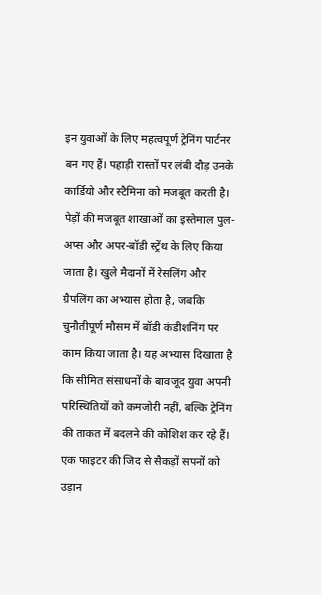इन युवाओं के लिए महत्वपूर्ण ट्रेनिंग पार्टनर बन गए हैं। पहाड़ी रास्तों पर लंबी दौड़ उनके कार्डियो और स्टैमिना को मजबूत करती है। पेड़ों की मजबूत शाखाओं का इस्तेमाल पुल-अप्स और अपर-बॉडी स्ट्रेंथ के लिए किया जाता है। खुले मैदानों में रेसलिंग और ग्रैपलिंग का अभ्यास होता है, जबकि चुनौतीपूर्ण मौसम में बॉडी कंडीशनिंग पर काम किया जाता है। यह अभ्यास दिखाता है कि सीमित संसाधनों के बावजूद युवा अपनी परिस्थितियों को कमजोरी नहीं, बल्कि ट्रेनिंग की ताकत में बदलने की कोशिश कर रहे हैं।
एक फाइटर की जिद से सैकड़ों सपनों को उड़ान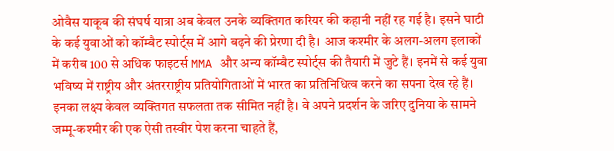ओवैस याकूब की संघर्ष यात्रा अब केवल उनके व्यक्तिगत करियर की कहानी नहीं रह गई है। इसने घाटी के कई युवाओं को कॉम्बैट स्पोर्ट्स में आगे बढ़ने की प्रेरणा दी है। आज कश्मीर के अलग-अलग इलाकों में करीब 100 से अधिक फाइटर्स MMA और अन्य कॉम्बैट स्पोर्ट्स की तैयारी में जुटे हैं। इनमें से कई युवा भविष्य में राष्ट्रीय और अंतरराष्ट्रीय प्रतियोगिताओं में भारत का प्रतिनिधित्व करने का सपना देख रहे हैं। इनका लक्ष्य केवल व्यक्तिगत सफलता तक सीमित नहीं है। वे अपने प्रदर्शन के जरिए दुनिया के सामने जम्मू-कश्मीर की एक ऐसी तस्वीर पेश करना चाहते हैं,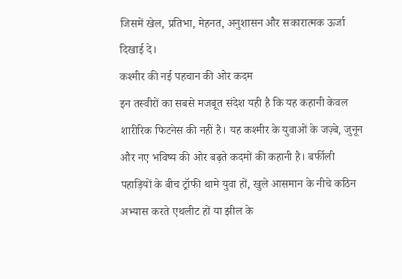जिसमें खेल, प्रतिभा, मेहनत, अनुशासन और सकारात्मक ऊर्जा दिखाई दे।
कश्मीर की नई पहचान की ओर कदम
इन तस्वीरों का सबसे मजबूत संदेश यही है कि यह कहानी केवल शारीरिक फिटनेस की नहीं है। यह कश्मीर के युवाओं के जज़्बे, जुनून और नए भविष्य की ओर बढ़ते कदमों की कहानी है। बर्फीली पहाड़ियों के बीच ट्रॉफी थामे युवा हों, खुले आसमान के नीचे कठिन अभ्यास करते एथलीट हों या झील के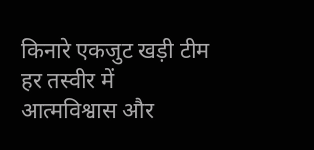किनारे एकजुट खड़ी टीम हर तस्वीर में आत्मविश्वास और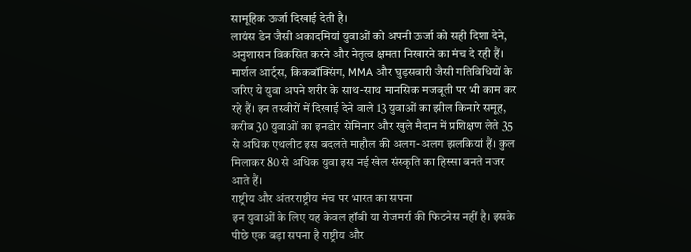सामूहिक ऊर्जा दिखाई देती है।
लायंस डेन जैसी अकादमियां युवाओं को अपनी ऊर्जा को सही दिशा देने, अनुशासन विकसित करने और नेतृत्व क्षमता निखारने का मंच दे रही हैं। मार्शल आर्ट्स, किकबॉक्सिंग, MMA और घुड़सवारी जैसी गतिविधियों के जरिए ये युवा अपने शरीर के साथ-साथ मानसिक मजबूती पर भी काम कर रहे हैं। इन तस्वीरों में दिखाई देने वाले 13 युवाओं का झील किनारे समूह, करीब 30 युवाओं का इनडोर सेमिनार और खुले मैदान में प्रशिक्षण लेते 35 से अधिक एथलीट इस बदलते माहौल की अलग-अलग झलकियां हैं। कुल मिलाकर 80 से अधिक युवा इस नई खेल संस्कृति का हिस्सा बनते नजर आते हैं।
राष्ट्रीय और अंतरराष्ट्रीय मंच पर भारत का सपना
इन युवाओं के लिए यह केवल हॉबी या रोजमर्रा की फिटनेस नहीं है। इसके पीछे एक बड़ा सपना है राष्ट्रीय और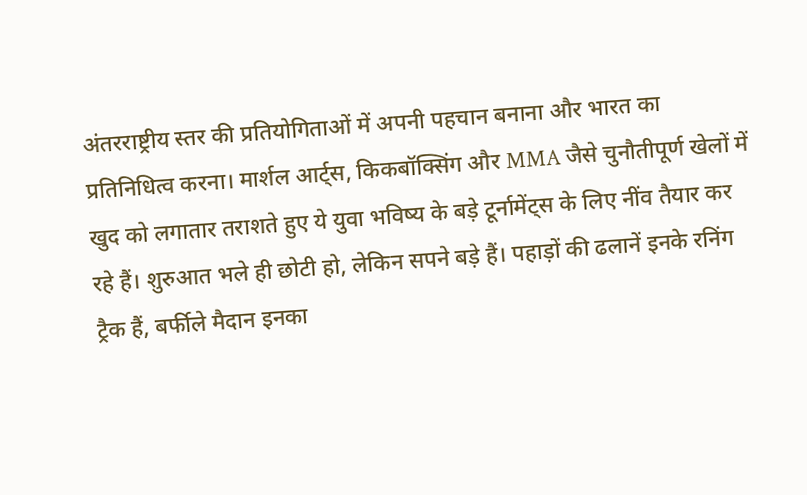अंतरराष्ट्रीय स्तर की प्रतियोगिताओं में अपनी पहचान बनाना और भारत का प्रतिनिधित्व करना। मार्शल आर्ट्स, किकबॉक्सिंग और MMA जैसे चुनौतीपूर्ण खेलों में खुद को लगातार तराशते हुए ये युवा भविष्य के बड़े टूर्नामेंट्स के लिए नींव तैयार कर रहे हैं। शुरुआत भले ही छोटी हो, लेकिन सपने बड़े हैं। पहाड़ों की ढलानें इनके रनिंग ट्रैक हैं, बर्फीले मैदान इनका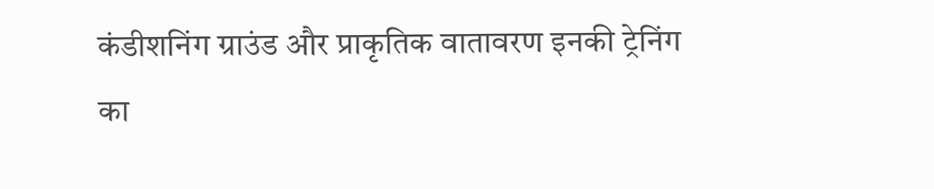कंडीशनिंग ग्राउंड और प्राकृतिक वातावरण इनकी ट्रेनिंग का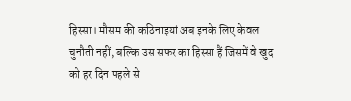हिस्सा। मौसम की कठिनाइयां अब इनके लिए केवल चुनौती नहीं, बल्कि उस सफर का हिस्सा हैं जिसमें वे खुद को हर दिन पहले से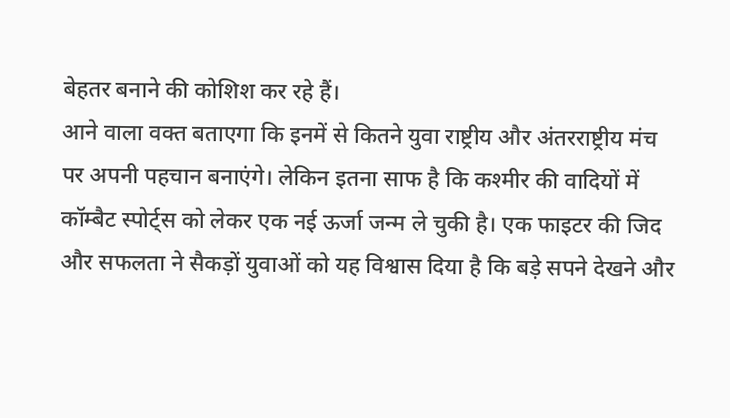बेहतर बनाने की कोशिश कर रहे हैं।
आने वाला वक्त बताएगा कि इनमें से कितने युवा राष्ट्रीय और अंतरराष्ट्रीय मंच पर अपनी पहचान बनाएंगे। लेकिन इतना साफ है कि कश्मीर की वादियों में कॉम्बैट स्पोर्ट्स को लेकर एक नई ऊर्जा जन्म ले चुकी है। एक फाइटर की जिद और सफलता ने सैकड़ों युवाओं को यह विश्वास दिया है कि बड़े सपने देखने और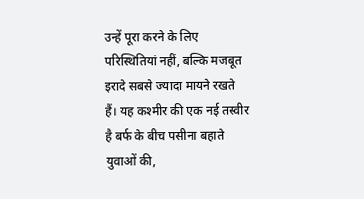उन्हें पूरा करने के लिए परिस्थितियां नहीं, बल्कि मजबूत इरादे सबसे ज्यादा मायने रखते हैं। यह कश्मीर की एक नई तस्वीर है बर्फ के बीच पसीना बहाते युवाओं की,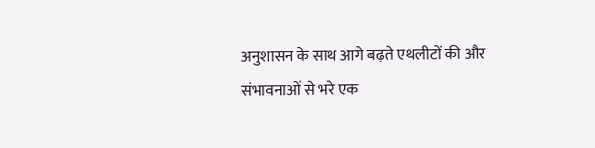अनुशासन के साथ आगे बढ़ते एथलीटों की और संभावनाओं से भरे एक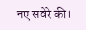नए सवेरे की।